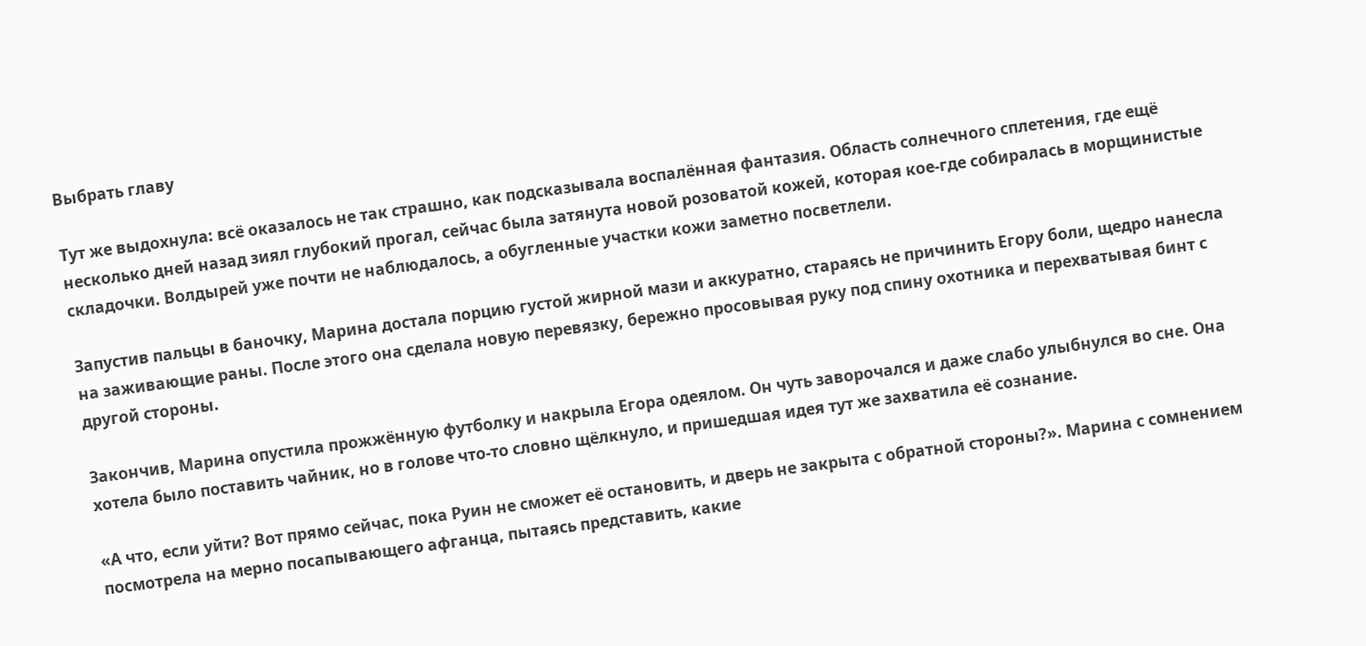Выбрать главу

Тут же выдохнула: всё оказалось не так страшно, как подсказывала воспалённая фантазия. Область солнечного сплетения, где ещё несколько дней назад зиял глубокий прогал, сейчас была затянута новой розоватой кожей, которая кое-где собиралась в морщинистые складочки. Волдырей уже почти не наблюдалось, а обугленные участки кожи заметно посветлели.

Запустив пальцы в баночку, Марина достала порцию густой жирной мази и аккуратно, стараясь не причинить Егору боли, щедро нанесла на заживающие раны. После этого она сделала новую перевязку, бережно просовывая руку под спину охотника и перехватывая бинт с другой стороны.

Закончив, Марина опустила прожжённую футболку и накрыла Егора одеялом. Он чуть заворочался и даже слабо улыбнулся во сне. Она хотела было поставить чайник, но в голове что-то словно щёлкнуло, и пришедшая идея тут же захватила её сознание.

«А что, если уйти? Вот прямо сейчас, пока Руин не сможет её остановить, и дверь не закрыта с обратной стороны?». Марина с сомнением посмотрела на мерно посапывающего афганца, пытаясь представить, какие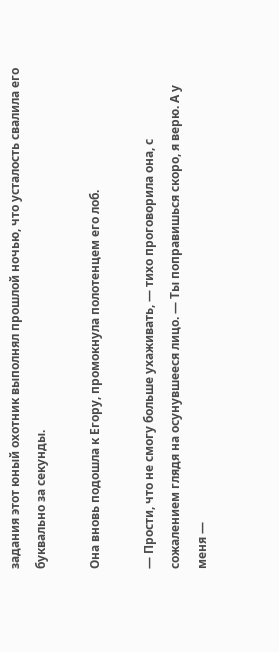задания этот юный охотник выполнял прошлой ночью, что усталость свалила его буквально за секунды.

Она вновь подошла к Егору, промокнула полотенцем его лоб.

— Прости, что не смогу больше ухаживать, — тихо проговорила она, с сожалением глядя на осунувшееся лицо. — Ты поправишься скоро, я верю. А у меня —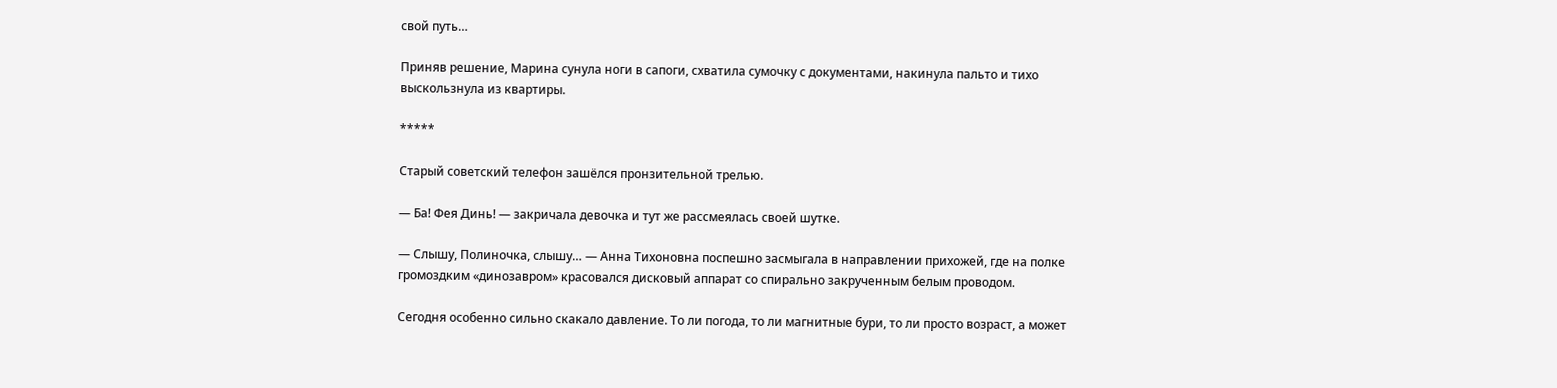свой путь…

Приняв решение, Марина сунула ноги в сапоги, схватила сумочку с документами, накинула пальто и тихо выскользнула из квартиры.

*****

Старый советский телефон зашёлся пронзительной трелью.

— Ба! Фея Динь! — закричала девочка и тут же рассмеялась своей шутке.

— Слышу, Полиночка, слышу… — Анна Тихоновна поспешно засмыгала в направлении прихожей, где на полке громоздким «динозавром» красовался дисковый аппарат со спирально закрученным белым проводом.

Сегодня особенно сильно скакало давление. То ли погода, то ли магнитные бури, то ли просто возраст, а может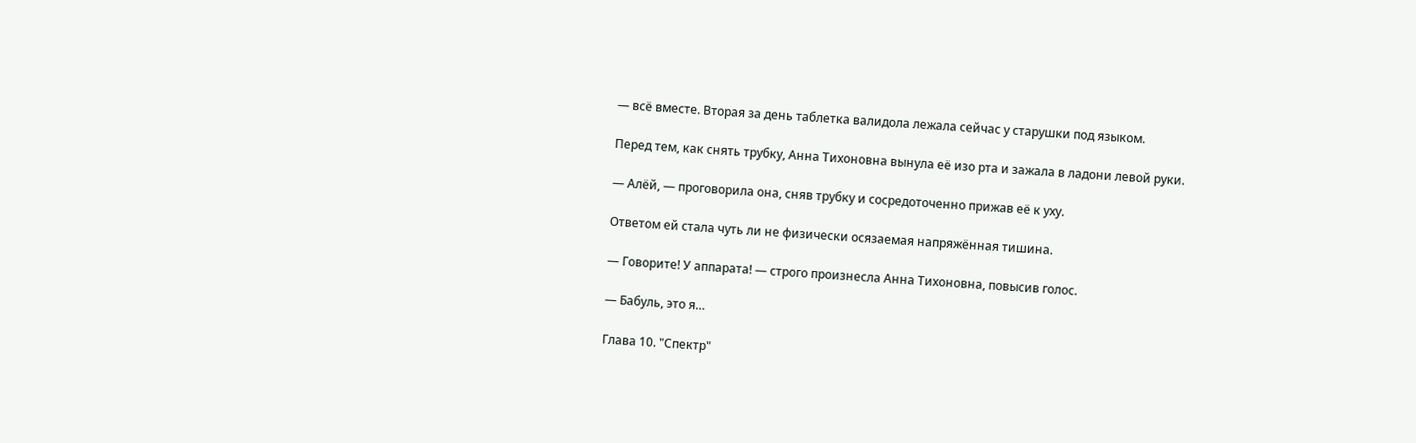— всё вместе. Вторая за день таблетка валидола лежала сейчас у старушки под языком.

Перед тем, как снять трубку, Анна Тихоновна вынула её изо рта и зажала в ладони левой руки.

— Алёй, — проговорила она, сняв трубку и сосредоточенно прижав её к уху.

Ответом ей стала чуть ли не физически осязаемая напряжённая тишина.

— Говорите! У аппарата! — строго произнесла Анна Тихоновна, повысив голос.

— Бабуль, это я…

Глава 10. "Спектр"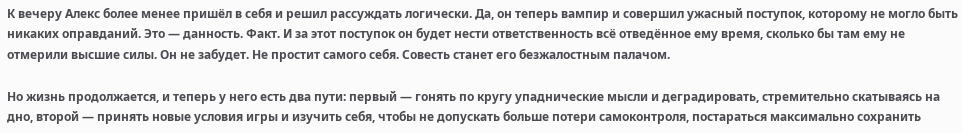К вечеру Алекс более менее пришёл в себя и решил рассуждать логически. Да, он теперь вампир и совершил ужасный поступок, которому не могло быть никаких оправданий. Это — данность. Факт. И за этот поступок он будет нести ответственность всё отведённое ему время, сколько бы там ему не отмерили высшие силы. Он не забудет. Не простит самого себя. Совесть станет его безжалостным палачом.

Но жизнь продолжается, и теперь у него есть два пути: первый — гонять по кругу упаднические мысли и деградировать, стремительно скатываясь на дно, второй — принять новые условия игры и изучить себя, чтобы не допускать больше потери самоконтроля, постараться максимально сохранить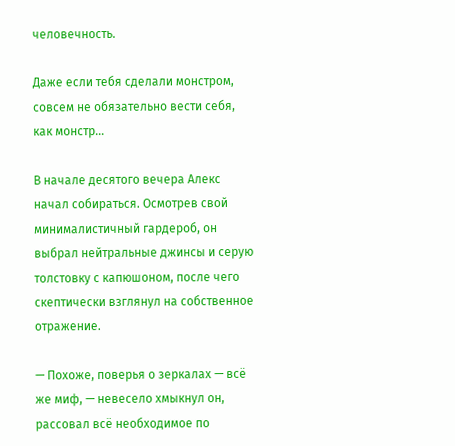человечность.

Даже если тебя сделали монстром, совсем не обязательно вести себя, как монстр…

В начале десятого вечера Алекс начал собираться. Осмотрев свой минималистичный гардероб, он выбрал нейтральные джинсы и серую толстовку с капюшоном, после чего скептически взглянул на собственное отражение.

— Похоже, поверья о зеркалах — всё же миф, — невесело хмыкнул он, рассовал всё необходимое по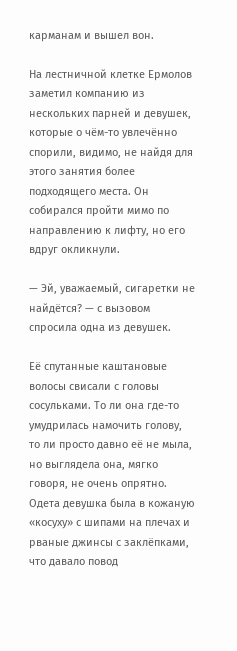карманам и вышел вон.

На лестничной клетке Ермолов заметил компанию из нескольких парней и девушек, которые о чём-то увлечённо спорили, видимо, не найдя для этого занятия более подходящего места. Он собирался пройти мимо по направлению к лифту, но его вдруг окликнули.

— Эй, уважаемый, сигаретки не найдётся? — с вызовом спросила одна из девушек.

Её спутанные каштановые волосы свисали с головы сосульками. То ли она где-то умудрилась намочить голову, то ли просто давно её не мыла, но выглядела она, мягко говоря, не очень опрятно. Одета девушка была в кожаную «косуху» с шипами на плечах и рваные джинсы с заклёпками, что давало повод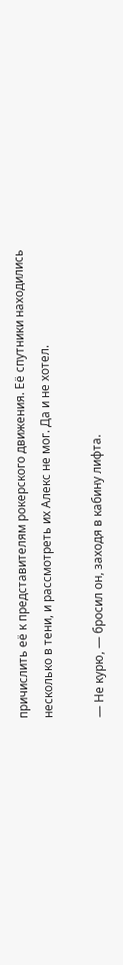причислить её к представителям рокерского движения. Её спутники находились несколько в тени, и рассмотреть их Алекс не мог. Да и не хотел.

— Не курю, — бросил он, заходя в кабину лифта.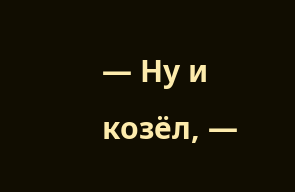— Ну и козёл, —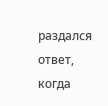раздался ответ, когда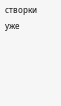створки уже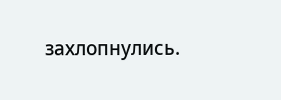захлопнулись.